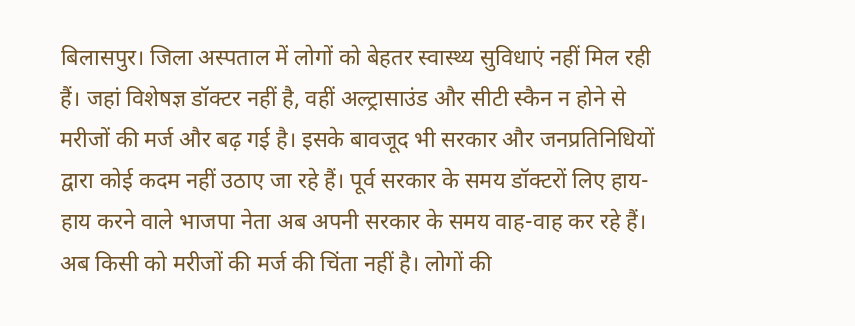बिलासपुर। जिला अस्पताल में लोगों को बेहतर स्वास्थ्य सुविधाएं नहीं मिल रही हैं। जहां विशेषज्ञ डॉक्टर नहीं है, वहीं अल्ट्रासाउंड और सीटी स्कैन न होने से मरीजों की मर्ज और बढ़ गई है। इसके बावजूद भी सरकार और जनप्रतिनिधियों द्वारा कोई कदम नहीं उठाए जा रहे हैं। पूर्व सरकार के समय डॉक्टरों लिए हाय-हाय करने वाले भाजपा नेता अब अपनी सरकार के समय वाह-वाह कर रहे हैं। अब किसी को मरीजों की मर्ज की चिंता नहीं है। लोगों की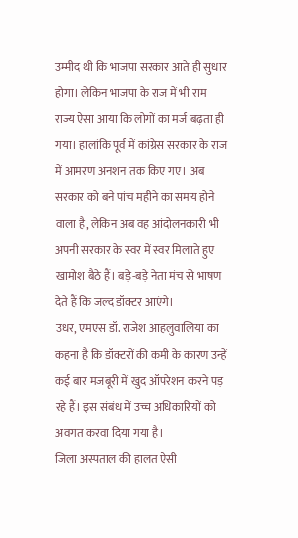उम्मीद थी कि भाजपा सरकार आते ही सुधार होगा। लेकिन भाजपा के राज में भी राम राज्य ऐसा आया कि लोगों का मर्ज बढ़ता ही गया। हालांकि पूर्व में कांग्रेस सरकार के राज में आमरण अनशन तक किए गए। अब सरकार को बने पांच महीने का समय होने वाला है, लेकिन अब वह आंदोलनकारी भी अपनी सरकार के स्वर में स्वर मिलाते हुए खामोश बैठे हैं। बड़े-बड़े नेता मंच से भाषण देते हैं कि जल्द डॉक्टर आएंगे।
उधर, एमएस डॉ. राजेश आहलुवालिया का कहना है कि डॉक्टरों की कमी के कारण उन्हें कई बार मजबूरी में खुद ऑपरेशन करने पड़ रहे हैं। इस संबंध में उच्च अधिकारियों को अवगत करवा दिया गया है।
जिला अस्पताल की हालत ऐसी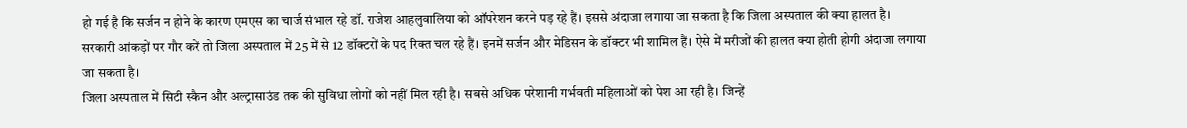हो गई है कि सर्जन न होने के कारण एमएस का चार्ज संभाल रहे डॉ. राजेश आहलुवालिया को ऑपरेशन करने पड़ रहे हैं। इससे अंदाजा लगाया जा सकता है कि जिला अस्पताल की क्या हालत है।
सरकारी आंकड़ों पर गौर करें तो जिला अस्पताल में 25 में से 12 डॉक्टरों के पद रिक्त चल रहे हैं। इनमें सर्जन और मेडिसन के डॉक्टर भी शामिल हैं। ऐसे में मरीजों की हालत क्या होती होगी अंदाजा लगाया जा सकता है।
जिला अस्पताल में सिटी स्कैन और अल्ट्रासाउंड तक की सुविधा लोगों को नहीं मिल रही है। सबसे अधिक परेशानी गर्भवती महिलाओं को पेश आ रही है। जिन्हें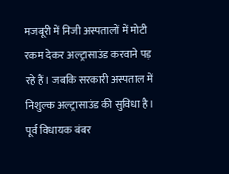मजबूरी में निजी अस्पतालों में मोटी रकम देकर अल्ट्रासाउंड करवाने पड़ रहे हैं। जबकि सरकारी अस्पताल में निशुल्क अल्ट्रासाउंड की सुविधा है।
पूर्व विधायक बंबर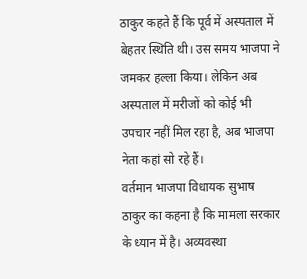ठाकुर कहते हैं कि पूर्व में अस्पताल में बेहतर स्थिति थी। उस समय भाजपा ने जमकर हल्ला किया। लेकिन अब अस्पताल में मरीजों को कोई भी उपचार नहीं मिल रहा है, अब भाजपा नेता कहां सो रहे हैं।
वर्तमान भाजपा विधायक सुभाष ठाकुर का कहना है कि मामला सरकार के ध्यान में है। अव्यवस्था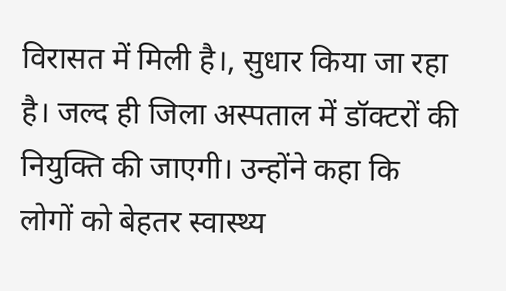विरासत में मिली है।, सुधार किया जा रहा है। जल्द ही जिला अस्पताल में डॉक्टरों की नियुक्ति की जाएगी। उन्होंने कहा कि लोगों को बेहतर स्वास्थ्य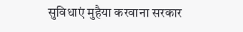सुविधाएं मुहैया करवाना सरकार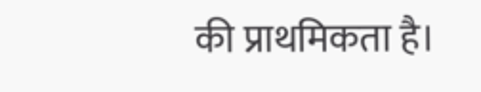की प्राथमिकता है।